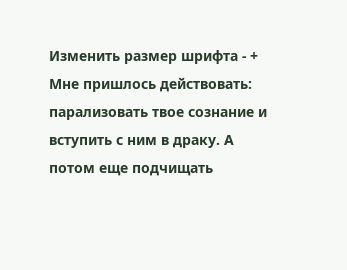Изменить размер шрифта - +
Мне пришлось действовать: парализовать твое сознание и вступить с ним в драку. А потом еще подчищать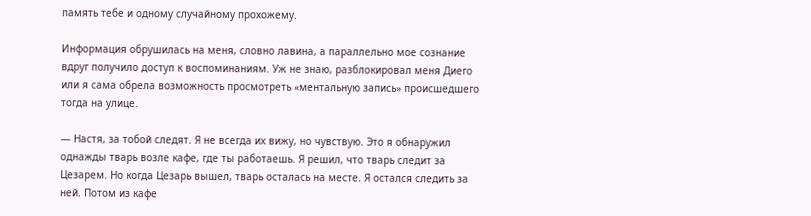память тебе и одному случайному прохожему.

Информация обрушилась на меня, словно лавина, а параллельно мое сознание вдруг получило доступ к воспоминаниям. Уж не знаю, разблокировал меня Диего или я сама обрела возможность просмотреть «ментальную запись» происшедшего тогда на улице.

— Настя, за тобой следят. Я не всегда их вижу, но чувствую. Это я обнаружил однажды тварь возле кафе, где ты работаешь. Я решил, что тварь следит за Цезарем. Но когда Цезарь вышел, тварь осталась на месте. Я остался следить за ней. Потом из кафе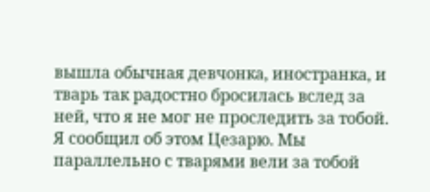вышла обычная девчонка, иностранка, и тварь так радостно бросилась вслед за ней, что я не мог не проследить за тобой. Я сообщил об этом Цезарю. Мы параллельно с тварями вели за тобой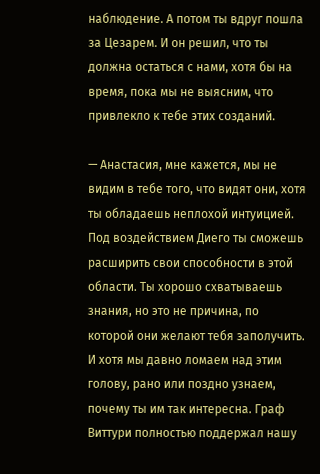наблюдение. А потом ты вдруг пошла за Цезарем. И он решил, что ты должна остаться с нами, хотя бы на время, пока мы не выясним, что привлекло к тебе этих созданий.

— Анастасия, мне кажется, мы не видим в тебе того, что видят они, хотя ты обладаешь неплохой интуицией. Под воздействием Диего ты сможешь расширить свои способности в этой области. Ты хорошо схватываешь знания, но это не причина, по которой они желают тебя заполучить. И хотя мы давно ломаем над этим голову, рано или поздно узнаем, почему ты им так интересна. Граф Виттури полностью поддержал нашу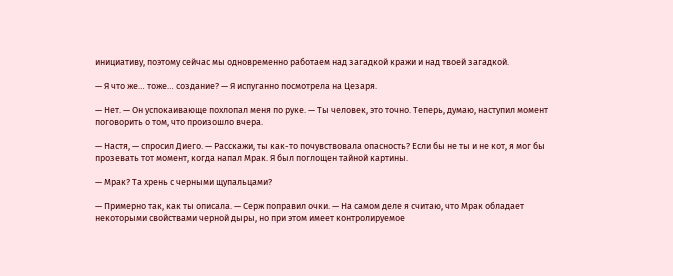инициативу, поэтому сейчас мы одновременно работаем над загадкой кражи и над твоей загадкой.

— Я что же… тоже… создание? — Я испуганно посмотрела на Цезаря.

— Нет. — Он успокаивающе похлопал меня по руке. — Ты человек, это точно. Теперь, думаю, наступил момент поговорить о том, что произошло вчера.

— Настя, — спросил Диего. — Расскажи, ты как-то почувствовала опасность? Если бы не ты и не кот, я мог бы прозевать тот момент, когда напал Мрак. Я был поглощен тайной картины.

— Мрак? Та хрень с черными щупальцами?

— Примерно так, как ты описала. — Серж поправил очки. — На самом деле я считаю, что Мрак обладает некоторыми свойствами черной дыры, но при этом имеет контролируемое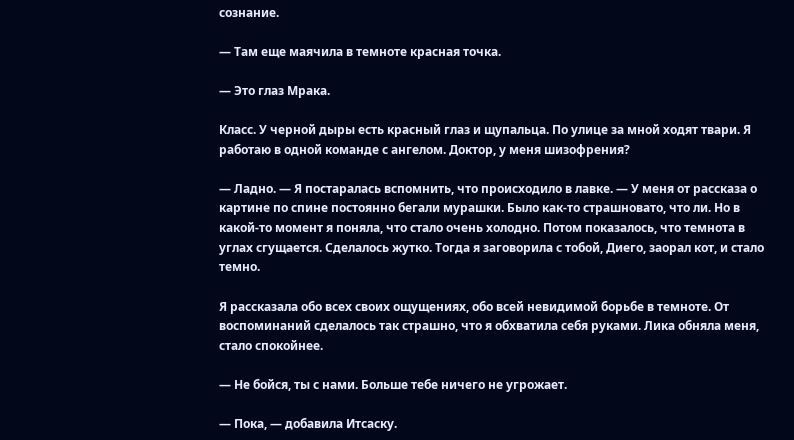сознание.

— Там еще маячила в темноте красная точка.

— Это глаз Мрака.

Класс. У черной дыры есть красный глаз и щупальца. По улице за мной ходят твари. Я работаю в одной команде с ангелом. Доктор, у меня шизофрения?

— Ладно. — Я постаралась вспомнить, что происходило в лавке. — У меня от рассказа о картине по спине постоянно бегали мурашки. Было как-то страшновато, что ли. Но в какой-то момент я поняла, что стало очень холодно. Потом показалось, что темнота в углах сгущается. Сделалось жутко. Тогда я заговорила с тобой, Диего, заорал кот, и стало темно.

Я рассказала обо всех своих ощущениях, обо всей невидимой борьбе в темноте. От воспоминаний сделалось так страшно, что я обхватила себя руками. Лика обняла меня, стало спокойнее.

— Не бойся, ты с нами. Больше тебе ничего не угрожает.

— Пока, — добавила Итсаску.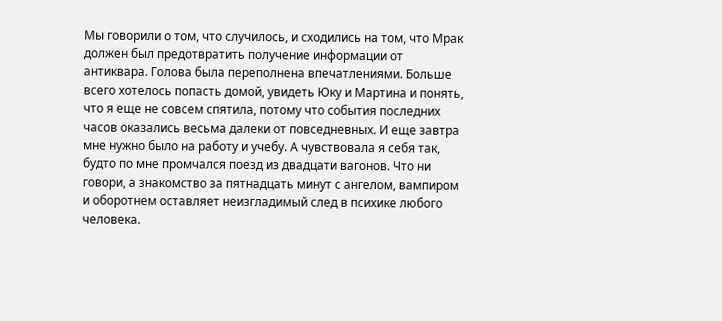Мы говорили о том, что случилось, и сходились на том, что Мрак должен был предотвратить получение информации от антиквара. Голова была переполнена впечатлениями. Больше всего хотелось попасть домой, увидеть Юку и Мартина и понять, что я еще не совсем спятила, потому что события последних часов оказались весьма далеки от повседневных. И еще завтра мне нужно было на работу и учебу. А чувствовала я себя так, будто по мне промчался поезд из двадцати вагонов. Что ни говори, а знакомство за пятнадцать минут с ангелом, вампиром и оборотнем оставляет неизгладимый след в психике любого человека.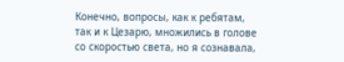Конечно, вопросы, как к ребятам, так и к Цезарю, множились в голове со скоростью света, но я сознавала,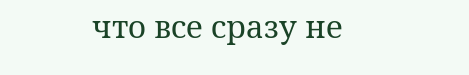что все сразу не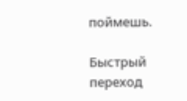поймешь.

Быстрый переход